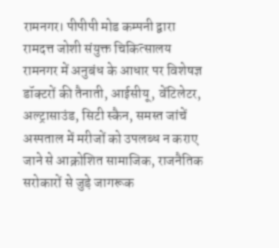रामनगर। पीपीपी मोड कम्पनी द्वारा रामदत्त जोशी संयुक्त चिकित्सालय रामनगर में अनुबंध के आधार पर विशेषज्ञ डॉक्टरों की तैनाती, आईसीयू, वेंटिलेटर, अल्ट्रासाउंड, सिटी स्कैन, समस्त जांचें अस्पताल में मरीजों को उपलब्ध न कराए जाने से आक्रोशित सामाजिक, राजनैतिक सरोकारों से जुड़े जागरूक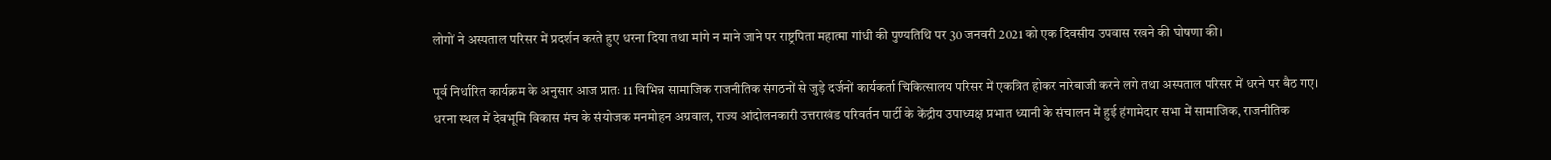लोगों ने अस्पताल परिसर में प्रदर्शन करते हुए धरना दिया तथा मांगे न माने जाने पर राष्ट्रपिता महात्मा गांधी की पुण्यतिथि पर 30 जनवरी 2021 को एक दिवसीय उपवास रखने की घोषणा की।

पूर्व निर्धारित कार्यक्रम के अनुसार आज प्रातः 11 विभिन्न सामाजिक राजनीतिक संगठनों से जुड़े दर्जनों कार्यकर्ता चिकित्सालय परिसर में एकत्रित होकर नारेबाजी करने लगे तथा अस्पताल परिसर में धरने पर बैठ गए। धरना स्थल में देवभूमि विकास मंच के संयोजक मनमोहन अग्रवाल, राज्य आंदोलनकारी उत्तराखंड परिवर्तन पार्टी के केंद्रीय उपाध्यक्ष प्रभात ध्यानी के संचालन में हुई हंगामेदार सभा में सामाजिक, राजनीतिक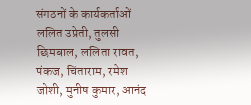संगठनों के कार्यकर्ताओं ललित उप्रेती, तुलसी छिमबाल, ललिता रावत, पंकज, चिंताराम, रमेश जोशी, मुनीष कुमार, आनंद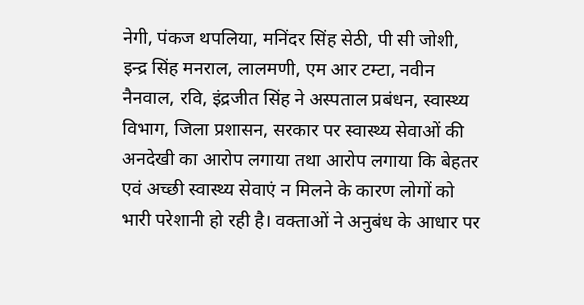नेगी, पंकज थपलिया, मनिंदर सिंह सेठी, पी सी जोशी, इन्द्र सिंह मनराल, लालमणी, एम आर टम्टा, नवीन नैनवाल, रवि, इंद्रजीत सिंह ने अस्पताल प्रबंधन, स्वास्थ्य विभाग, जिला प्रशासन, सरकार पर स्वास्थ्य सेवाओं की अनदेखी का आरोप लगाया तथा आरोप लगाया कि बेहतर एवं अच्छी स्वास्थ्य सेवाएं न मिलने के कारण लोगों को भारी परेशानी हो रही है। वक्ताओं ने अनुबंध के आधार पर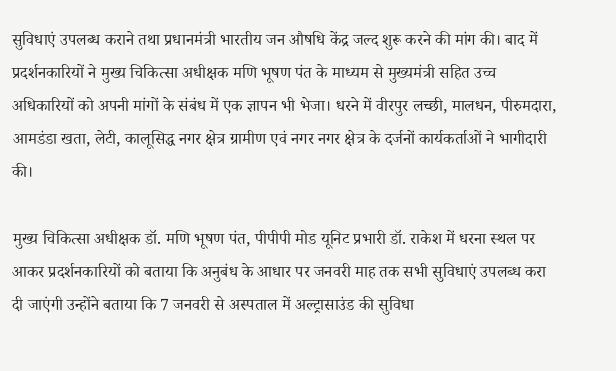सुविधाएं उपलब्ध कराने तथा प्रधानमंत्री भारतीय जन औषधि केंद्र जल्द शुरू करने की मांग की। बाद में प्रदर्शनकारियों ने मुख्य चिकित्सा अधीक्षक मणि भूषण पंत के माध्यम से मुख्यमंत्री सहित उच्च अधिकारियों को अपनी मांगों के संबंध में एक ज्ञापन भी भेजा। धरने में वीरपुर लच्छी, मालधन, पीरुमदारा, आमडंडा खता, लेटी, कालूसिद्ध नगर क्षेत्र ग्रामीण एवं नगर नगर क्षेत्र के दर्जनों कार्यकर्ताओं ने भागीदारी की।

मुख्य चिकित्सा अधीक्षक डॉ. मणि भूषण पंत, पीपीपी मोड यूनिट प्रभारी डॉ. राकेश में धरना स्थल पर आकर प्रदर्शनकारियों को बताया कि अनुबंध के आधार पर जनवरी माह तक सभी सुविधाएं उपलब्ध करा दी जाएंगी उन्होंने बताया कि 7 जनवरी से अस्पताल में अल्ट्रासाउंड की सुविधा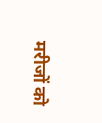मरीजों को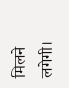मिलने लगेगी।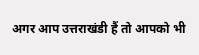अगर आप उत्तराखंडी हैं तो आपको भी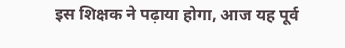इस शिक्षक ने पढ़ाया होगा, आज यह पूर्व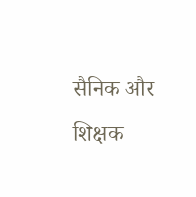सैनिक और शिक्षक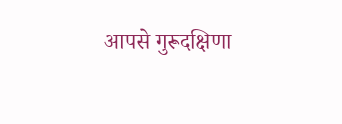आपसे गुरूदक्षिणा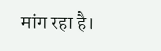मांग रहा है।